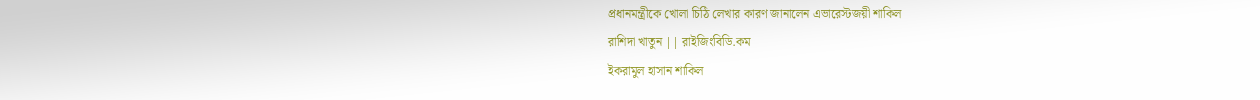প্রধানমন্ত্রীকে খোলা চিঠি লেখার কারণ জানালেন এভারেস্টজয়ী শাকিল
রাশিদা খাতুন || রাইজিংবিডি.কম
ইকরামুল হাসান শাকিল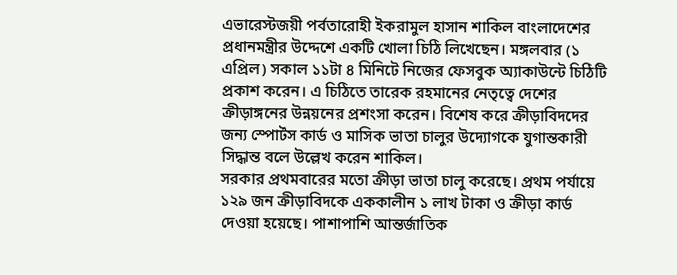এভারেস্টজয়ী পর্বতারোহী ইকরামুল হাসান শাকিল বাংলাদেশের প্রধানমন্ত্রীর উদ্দেশে একটি খোলা চিঠি লিখেছেন। মঙ্গলবার (১ এপ্রিল) সকাল ১১টা ৪ মিনিটে নিজের ফেসবুক অ্যাকাউন্টে চিঠিটি প্রকাশ করেন। এ চিঠিতে তারেক রহমানের নেতৃত্বে দেশের ক্রীড়াঙ্গনের উন্নয়নের প্রশংসা করেন। বিশেষ করে ক্রীড়াবিদদের জন্য স্পোর্টস কার্ড ও মাসিক ভাতা চালুর উদ্যোগকে যুগান্তকারী সিদ্ধান্ত বলে উল্লেখ করেন শাকিল।
সরকার প্রথমবারের মতো ক্রীড়া ভাতা চালু করেছে। প্রথম পর্যায়ে ১২৯ জন ক্রীড়াবিদকে এককালীন ১ লাখ টাকা ও ক্রীড়া কার্ড দেওয়া হয়েছে। পাশাপাশি আন্তর্জাতিক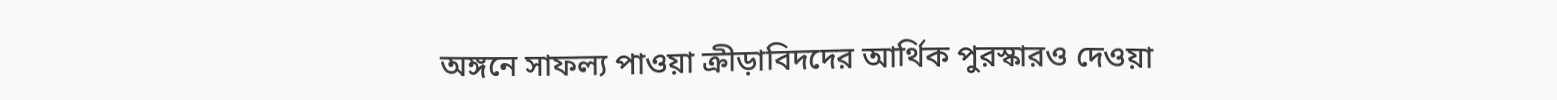অঙ্গনে সাফল্য পাওয়া ক্রীড়াবিদদের আর্থিক পুরস্কারও দেওয়া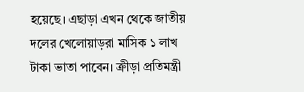হয়েছে। এছাড়া এখন থেকে জাতীয় দলের খেলোয়াড়রা মাসিক ১ লাখ টাকা ভাতা পাবেন। ক্রীড়া প্রতিমন্ত্রী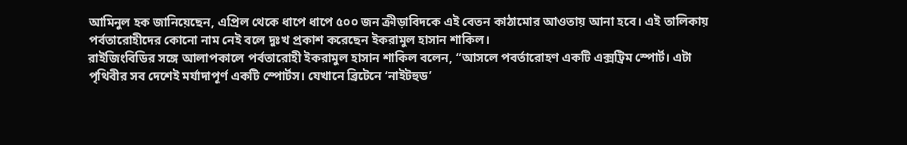আমিনুল হক জানিয়েছেন, এপ্রিল থেকে ধাপে ধাপে ৫০০ জন ক্রীড়াবিদকে এই বেতন কাঠামোর আওতায় আনা হবে। এই তালিকায় পর্বতারোহীদের কোনো নাম নেই বলে দুঃখ প্রকাশ করেছেন ইকরামুল হাসান শাকিল।
রাইজিংবিডির সঙ্গে আলাপকালে পর্বতারোহী ইকরামুল হাসান শাকিল বলেন, “আসলে পবর্তারোহণ একটি এক্সট্রিম স্পোর্ট। এটা পৃথিবীর সব দেশেই মর্যাদাপূর্ণ একটি স্পোর্টস। যেখানে ব্রিটেনে ‘নাইটহুড’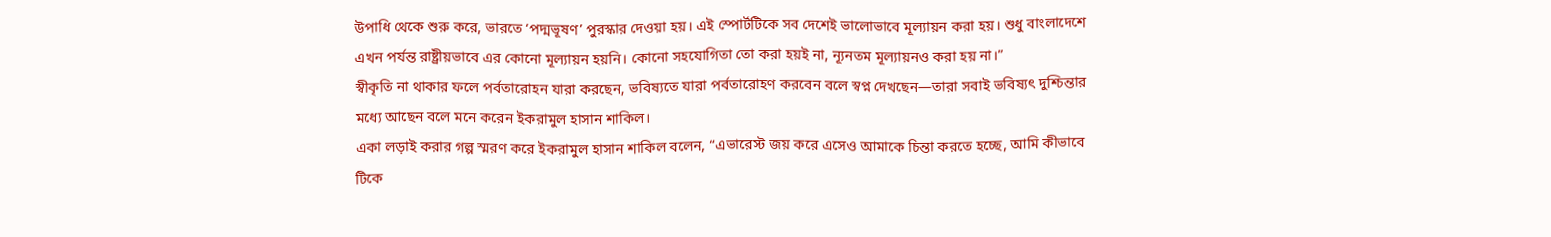উপাধি থেকে শুরু করে, ভারতে ‘পদ্মভূষণ’ পুরস্কার দেওয়া হয়। এই স্পোর্টটিকে সব দেশেই ভালোভাবে মূল্যায়ন করা হয়। শুধু বাংলাদেশে এখন পর্যন্ত রাষ্ট্রীয়ভাবে এর কোনো মূল্যায়ন হয়নি। কোনো সহযোগিতা তো করা হয়ই না, ন্যূনতম মূল্যায়নও করা হয় না।”
স্বীকৃতি না থাকার ফলে পর্বতারোহন যারা করছেন, ভবিষ্যতে যারা পর্বতারোহণ করবেন বলে স্বপ্ন দেখছেন—তারা সবাই ভবিষ্যৎ দুশ্চিন্তার মধ্যে আছেন বলে মনে করেন ইকরামুল হাসান শাকিল।
একা লড়াই করার গল্প স্মরণ করে ইকরামুল হাসান শাকিল বলেন, “এভারেস্ট জয় করে এসেও আমাকে চিন্তা করতে হচ্ছে, আমি কীভাবে টিকে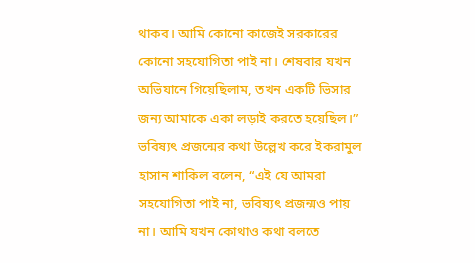থাকব। আমি কোনো কাজেই সরকারের কোনো সহযোগিতা পাই না। শেষবার যখন অভিযানে গিয়েছিলাম, তখন একটি ভিসার জন্য আমাকে একা লড়াই করতে হয়েছিল।”
ভবিষ্যৎ প্রজন্মের কথা উল্লেখ করে ইকরামুল হাসান শাকিল বলেন, “এই যে আমরা সহযোগিতা পাই না, ভবিষ্যৎ প্রজন্মও পায় না। আমি যখন কোথাও কথা বলতে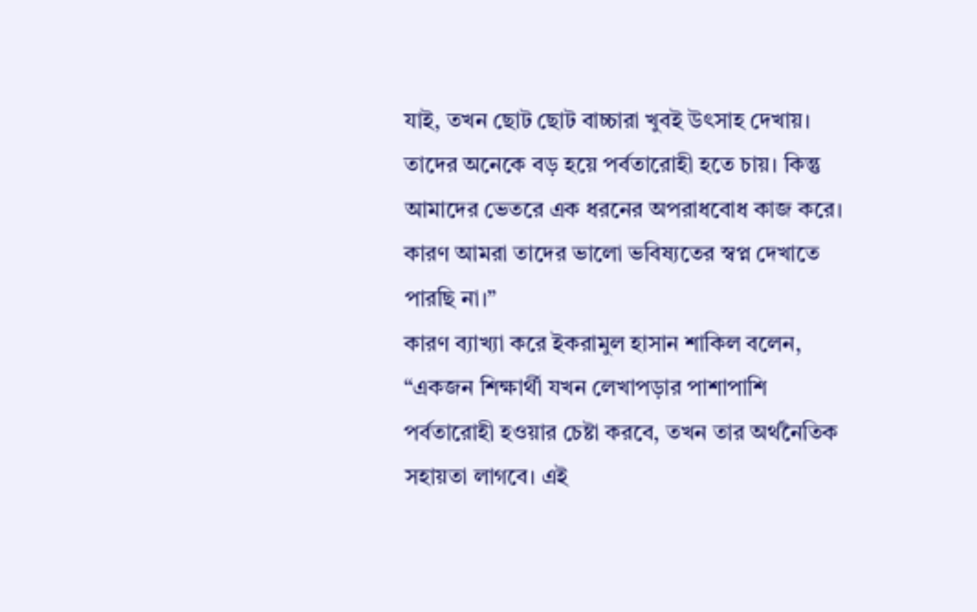যাই, তখন ছোট ছোট বাচ্চারা খুবই উৎসাহ দেখায়। তাদের অনেকে বড় হয়ে পর্বতারোহী হতে চায়। কিন্তু আমাদের ভেতরে এক ধরনের অপরাধবোধ কাজ করে। কারণ আমরা তাদের ভালো ভবিষ্যতের স্বপ্ন দেখাতে পারছি না।”
কারণ ব্যাখ্যা করে ইকরামুল হাসান শাকিল বলেন, “একজন শিক্ষার্থী যখন লেখাপড়ার পাশাপাশি পর্বতারোহী হওয়ার চেষ্টা করবে, তখন তার অর্থনৈতিক সহায়তা লাগবে। এই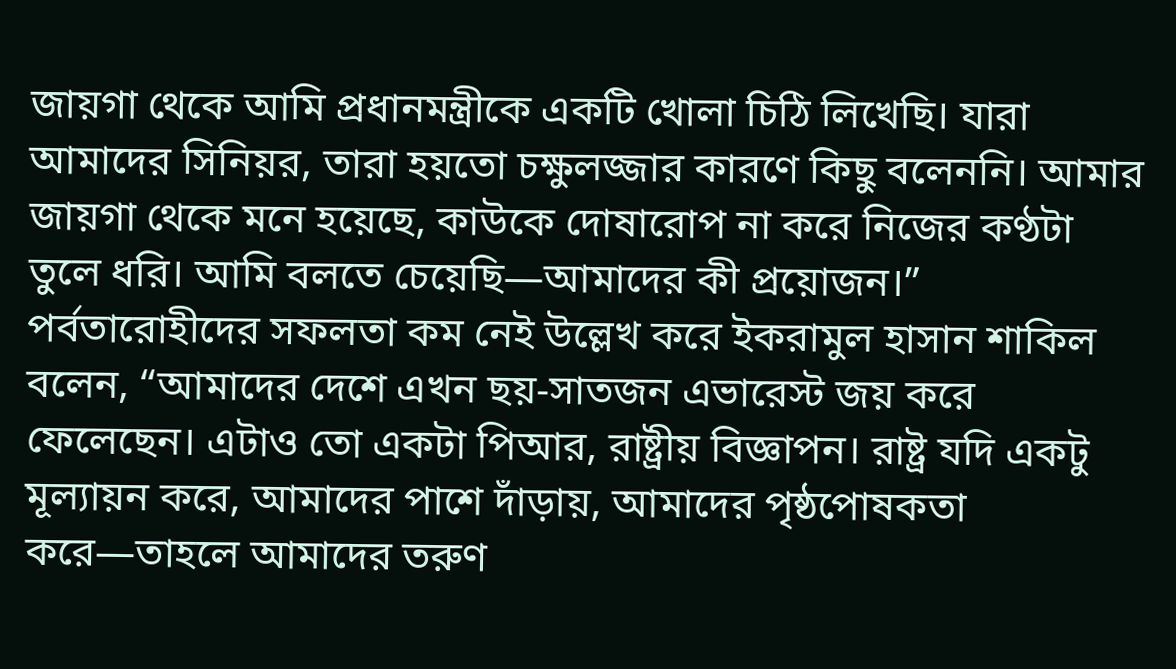জায়গা থেকে আমি প্রধানমন্ত্রীকে একটি খোলা চিঠি লিখেছি। যারা আমাদের সিনিয়র, তারা হয়তো চক্ষুলজ্জার কারণে কিছু বলেননি। আমার জায়গা থেকে মনে হয়েছে, কাউকে দোষারোপ না করে নিজের কণ্ঠটা তুলে ধরি। আমি বলতে চেয়েছি—আমাদের কী প্রয়োজন।”
পর্বতারোহীদের সফলতা কম নেই উল্লেখ করে ইকরামুল হাসান শাকিল বলেন, “আমাদের দেশে এখন ছয়-সাতজন এভারেস্ট জয় করে ফেলেছেন। এটাও তো একটা পিআর, রাষ্ট্রীয় বিজ্ঞাপন। রাষ্ট্র যদি একটু মূল্যায়ন করে, আমাদের পাশে দাঁড়ায়, আমাদের পৃষ্ঠপোষকতা করে—তাহলে আমাদের তরুণ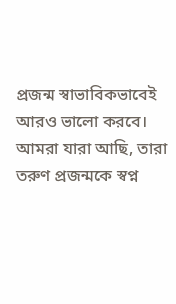প্রজন্ম স্বাভাবিকভাবেই আরও ভালো করবে। আমরা যারা আছি, তারা তরুণ প্রজন্মকে স্বপ্ন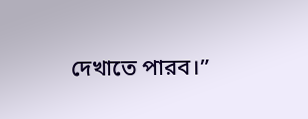দেখাতে পারব।”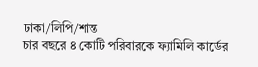ঢাকা/লিপি/শান্ত
চার বছরে ৪ কোটি পরিবারকে ফ্যামিলি কার্ডের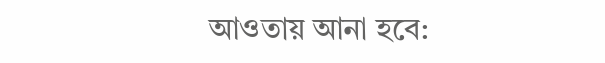আওতায় আনা হবে: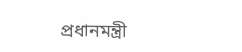প্রধানমন্ত্রী